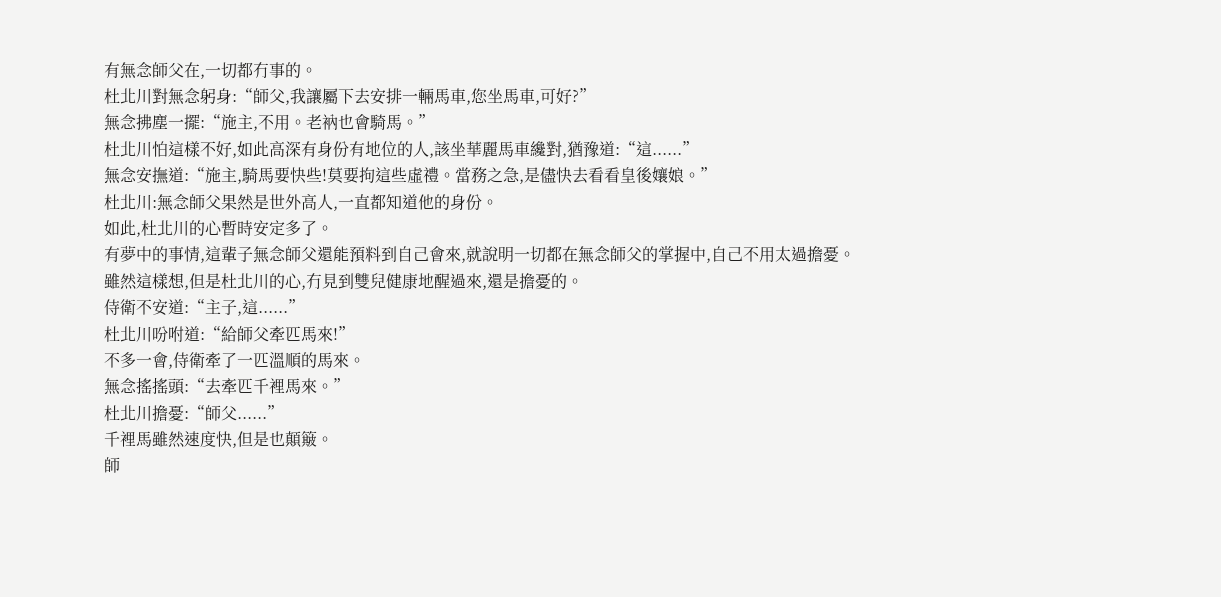有無念師父在,一切都冇事的。
杜北川對無念躬身:“師父,我讓屬下去安排一輛馬車,您坐馬車,可好?”
無念拂塵一擺:“施主,不用。老衲也會騎馬。”
杜北川怕這樣不好,如此高深有身份有地位的人,該坐華麗馬車纔對,猶豫道:“這......”
無念安撫道:“施主,騎馬要快些!莫要拘這些虛禮。當務之急,是儘快去看看皇後孃娘。”
杜北川:無念師父果然是世外高人,一直都知道他的身份。
如此,杜北川的心暫時安定多了。
有夢中的事情,這輩子無念師父還能預料到自己會來,就說明一切都在無念師父的掌握中,自己不用太過擔憂。
雖然這樣想,但是杜北川的心,冇見到雙兒健康地醒過來,還是擔憂的。
侍衛不安道:“主子,這......”
杜北川吩咐道:“給師父牽匹馬來!”
不多一會,侍衛牽了一匹溫順的馬來。
無念搖搖頭:“去牽匹千裡馬來。”
杜北川擔憂:“師父......”
千裡馬雖然速度快,但是也顛簸。
師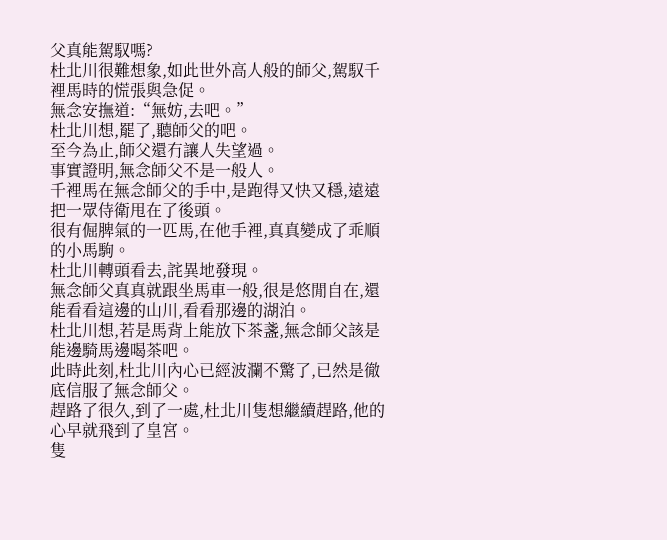父真能駕馭嗎?
杜北川很難想象,如此世外高人般的師父,駕馭千裡馬時的慌張與急促。
無念安撫道:“無妨,去吧。”
杜北川想,罷了,聽師父的吧。
至今為止,師父還冇讓人失望過。
事實證明,無念師父不是一般人。
千裡馬在無念師父的手中,是跑得又快又穩,遠遠把一眾侍衛甩在了後頭。
很有倔脾氣的一匹馬,在他手裡,真真變成了乖順的小馬駒。
杜北川轉頭看去,詫異地發現。
無念師父真真就跟坐馬車一般,很是悠閒自在,還能看看這邊的山川,看看那邊的湖泊。
杜北川想,若是馬背上能放下茶盞,無念師父該是能邊騎馬邊喝茶吧。
此時此刻,杜北川內心已經波瀾不驚了,已然是徹底信服了無念師父。
趕路了很久,到了一處,杜北川隻想繼續趕路,他的心早就飛到了皇宮。
隻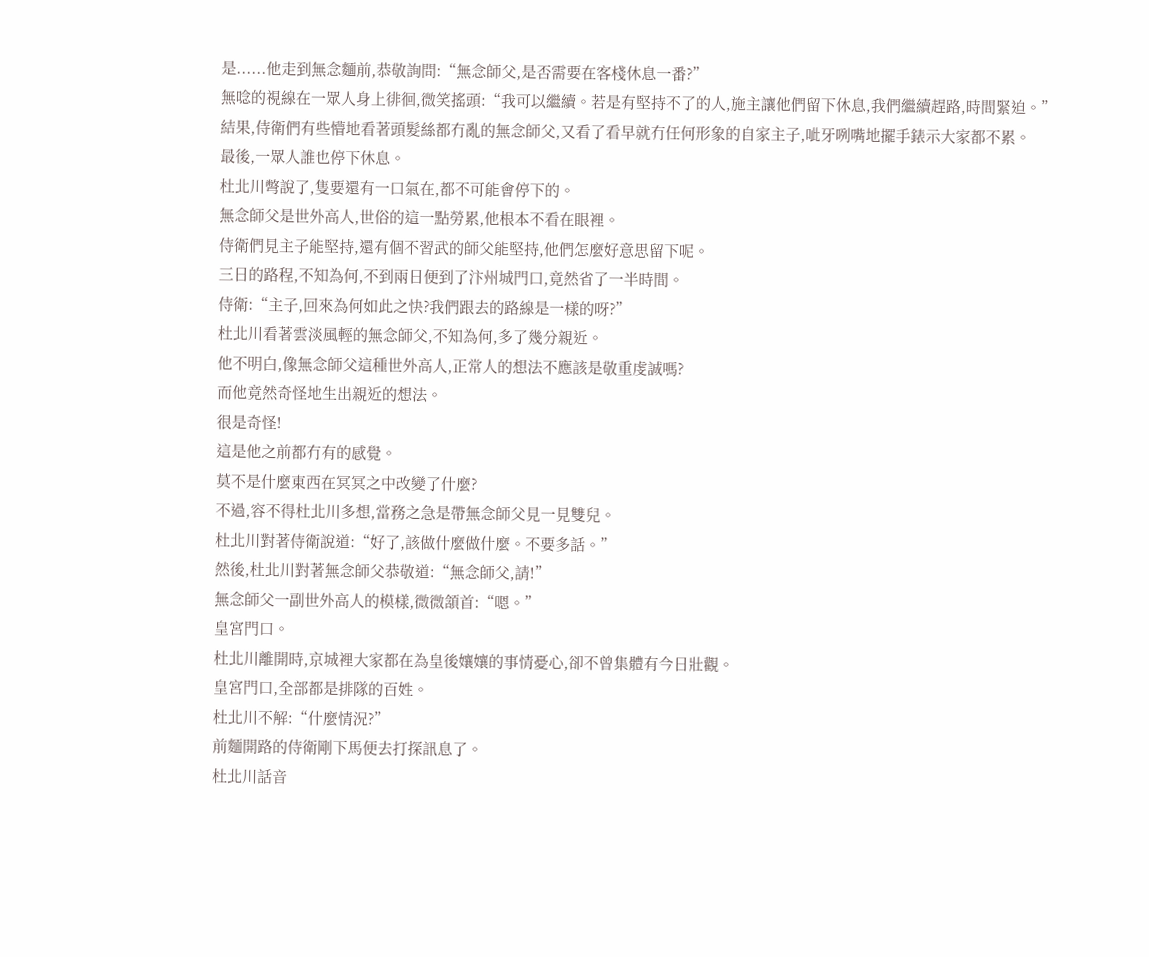是......他走到無念麵前,恭敬詢問:“無念師父,是否需要在客棧休息一番?”
無唸的視線在一眾人身上徘徊,微笑搖頭:“我可以繼續。若是有堅持不了的人,施主讓他們留下休息,我們繼續趕路,時間緊迫。”
結果,侍衛們有些懵地看著頭髮絲都冇亂的無念師父,又看了看早就冇任何形象的自家主子,呲牙咧嘴地擺手錶示大家都不累。
最後,一眾人誰也停下休息。
杜北川彆說了,隻要還有一口氣在,都不可能會停下的。
無念師父是世外高人,世俗的這一點勞累,他根本不看在眼裡。
侍衛們見主子能堅持,還有個不習武的師父能堅持,他們怎麼好意思留下呢。
三日的路程,不知為何,不到兩日便到了汴州城門口,竟然省了一半時間。
侍衛:“主子,回來為何如此之快?我們跟去的路線是一樣的呀?”
杜北川看著雲淡風輕的無念師父,不知為何,多了幾分親近。
他不明白,像無念師父這種世外高人,正常人的想法不應該是敬重虔誠嗎?
而他竟然奇怪地生出親近的想法。
很是奇怪!
這是他之前都冇有的感覺。
莫不是什麼東西在冥冥之中改變了什麼?
不過,容不得杜北川多想,當務之急是帶無念師父見一見雙兒。
杜北川對著侍衛說道:“好了,該做什麼做什麼。不要多話。”
然後,杜北川對著無念師父恭敬道:“無念師父,請!”
無念師父一副世外高人的模樣,微微頷首:“嗯。”
皇宮門口。
杜北川離開時,京城裡大家都在為皇後孃孃的事情憂心,卻不曾集體有今日壯觀。
皇宮門口,全部都是排隊的百姓。
杜北川不解:“什麼情況?”
前麵開路的侍衛剛下馬便去打探訊息了。
杜北川話音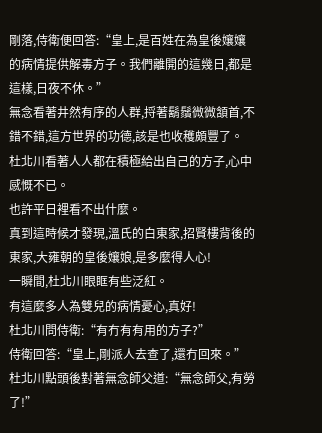剛落,侍衛便回答:“皇上,是百姓在為皇後孃孃的病情提供解毒方子。我們離開的這幾日,都是這樣,日夜不休。”
無念看著井然有序的人群,捋著鬍鬚微微頷首,不錯不錯,這方世界的功德,該是也收穫頗豐了。
杜北川看著人人都在積極給出自己的方子,心中感慨不已。
也許平日裡看不出什麼。
真到這時候才發現,溫氏的白東家,招賢樓背後的東家,大雍朝的皇後孃娘,是多麼得人心!
一瞬間,杜北川眼眶有些泛紅。
有這麼多人為雙兒的病情憂心,真好!
杜北川問侍衛:“有冇有有用的方子?”
侍衛回答:“皇上,剛派人去查了,還冇回來。”
杜北川點頭後對著無念師父道:“無念師父,有勞了!”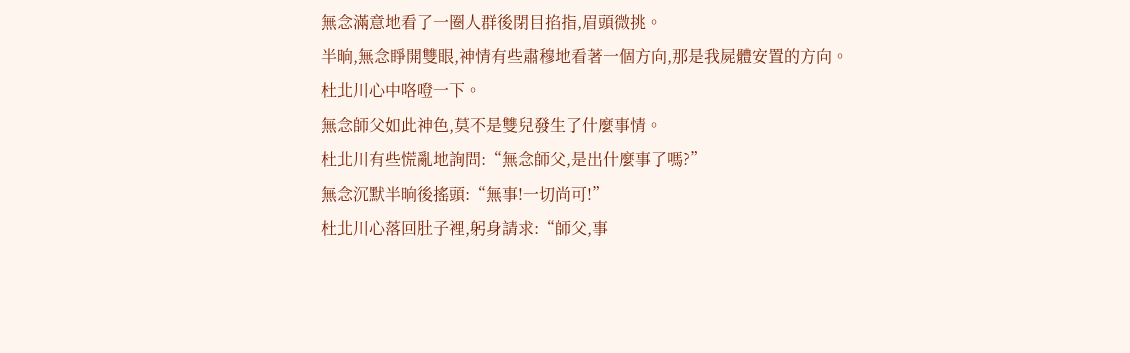無念滿意地看了一圈人群後閉目掐指,眉頭微挑。
半晌,無念睜開雙眼,神情有些肅穆地看著一個方向,那是我屍體安置的方向。
杜北川心中咯噔一下。
無念師父如此神色,莫不是雙兒發生了什麼事情。
杜北川有些慌亂地詢問:“無念師父,是出什麼事了嗎?”
無念沉默半晌後搖頭:“無事!一切尚可!”
杜北川心落回肚子裡,躬身請求:“師父,事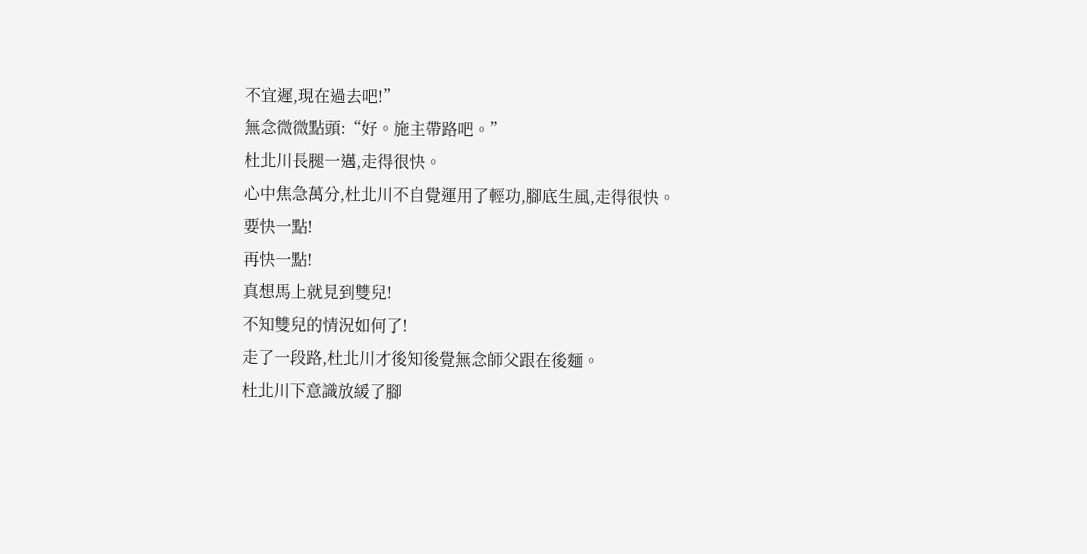不宜遲,現在過去吧!”
無念微微點頭:“好。施主帶路吧。”
杜北川長腿一邁,走得很快。
心中焦急萬分,杜北川不自覺運用了輕功,腳底生風,走得很快。
要快一點!
再快一點!
真想馬上就見到雙兒!
不知雙兒的情況如何了!
走了一段路,杜北川才後知後覺無念師父跟在後麵。
杜北川下意識放緩了腳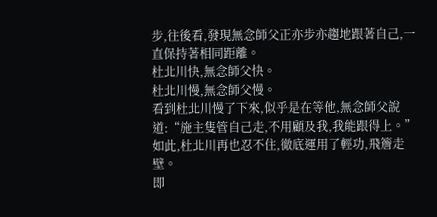步,往後看,發現無念師父正亦步亦趨地跟著自己,一直保持著相同距離。
杜北川快,無念師父快。
杜北川慢,無念師父慢。
看到杜北川慢了下來,似乎是在等他,無念師父說道:“施主隻管自己走,不用顧及我,我能跟得上。”
如此,杜北川再也忍不住,徹底運用了輕功,飛簷走壁。
即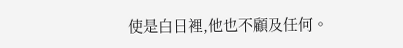使是白日裡,他也不顧及任何。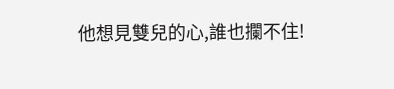他想見雙兒的心,誰也攔不住!